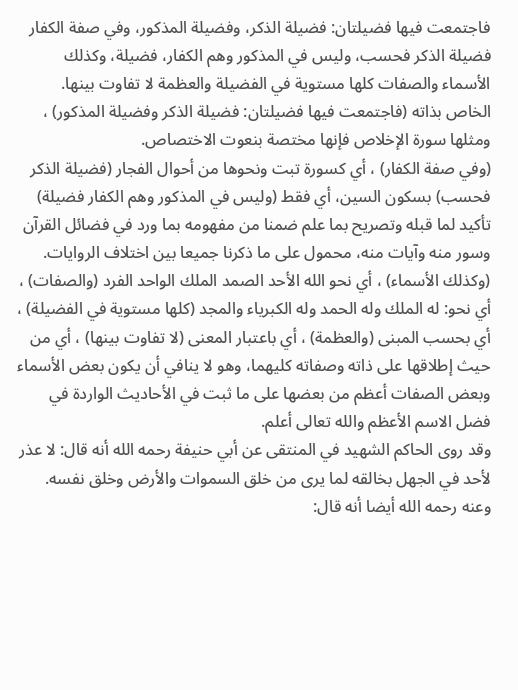فاجتمعت فيها فضيلتان: فضيلة الذكر، وفضيلة المذكور، وفي صفة الكفار فضيلة الذكر فحسب، وليس في المذكور وهم الكفار، فضيلة، وكذلك الأسماء والصفات كلها مستوية في الفضيلة والعظمة لا تفاوت بينها.
الخاص بذاته (فاجتمعت فيها فضيلتان: فضيلة الذكر وفضيلة المذكور) ، ومثلها سورة الإخلاص فإنها مختصة بنعوت الاختصاص.
(وفي صفة الكفار) ، أي كسورة تبت ونحوها من أحوال الفجار (فضيلة الذكر فحسب) بسكون السين، أي فقط (وليس في المذكور وهم الكفار فضيلة) تأكيد لما قبله وتصريح بما علم ضمنا من مفهومه بما ورد في فضائل القرآن وسور منه وآيات منه، محمول على ما ذكرنا جميعا بين اختلاف الروايات.
(وكذلك الأسماء) ، أي نحو الله الأحد الصمد الملك الواحد الفرد (والصفات) ، أي نحو: له الملك وله الحمد وله الكبرياء والمجد (كلها مستوية في الفضيلة) ، أي بحسب المبنى (والعظمة) ، أي باعتبار المعنى (لا تفاوت بينها) ، أي من حيث إطلاقها على ذاته وصفاته كليهما، وهو لا ينافي أن يكون بعض الأسماء وبعض الصفات أعظم من بعضها على ما ثبت في الأحاديث الواردة في فضل الاسم الأعظم والله تعالى أعلم.
وقد روى الحاكم الشهيد في المنتقى عن أبي حنيفة رحمه الله أنه قال: لا عذر لأحد في الجهل بخالقه لما يرى من خلق السموات والأرض وخلق نفسه. وعنه رحمه الله أيضا أنه قال: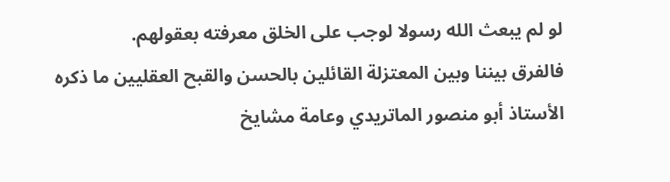لو لم يبعث الله رسولا لوجب على الخلق معرفته بعقولهم.
فالفرق بيننا وبين المعتزلة القائلين بالحسن والقبح العقليين ما ذكره الأستاذ أبو منصور الماتريدي وعامة مشايخ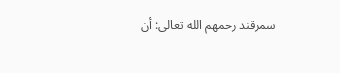سمرقند رحمهم الله تعالى: أن